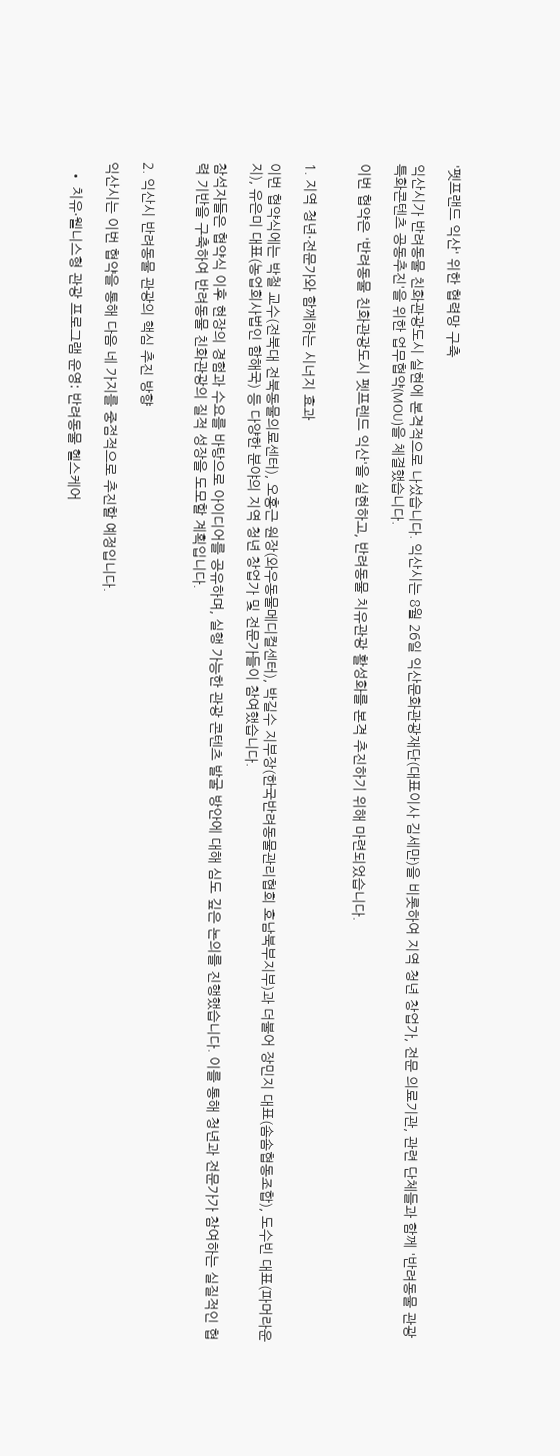'펫프랜드 익산' 위한 협력망 구축

익산시가 반려동물 친화관광도시 실현에 본격적으로 나섰습니다. 익산시는 8월 26일 익산문화관광재단(대표이사 김세만)을 비롯하여 지역 청년 창업가, 전문 의료기관, 관련 단체들과 함께 '반려동물 관광 특화콘텐츠 공동추진'을 위한 업무협약(MOU)을 체결했습니다.

이번 협약은 '반려동물 친화관광도시 펫프렌드 익산'을 실현하고, 반려동물 치유관광 활성화를 본격 추진하기 위해 마련되었습니다.


1. 지역 청년·전문가와 함께하는 시너지 효과

이번 협약식에는 박철 교수(전북대 전북동물의료센터), 오홍근 원장(와우동물메디컬센터), 박길수 지부장(한국반려동물관리협회 호남북부지부)과 더불어 장민지 대표(솜솜협동조합), 도수빈 대표(파머라운지), 유은미 대표(농업회사법인 함해국) 등 다양한 분야의 지역 청년 창업가 및 전문가들이 참여했습니다.

참석자들은 협약식 이후 현장의 경험과 수요를 바탕으로 아이디어를 공유하며, 실행 가능한 관광 콘텐츠 발굴 방안에 대해 심도 깊은 논의를 진행했습니다. 이를 통해 청년과 전문가가 참여하는 실질적인 협력 기반을 구축하여 반려동물 친화관광의 질적 성장을 도모할 계획입니다.


2. 익산시 반려동물 관광의 핵심 추진 방향

익산시는 이번 협약을 통해 다음 네 가지를 중점적으로 추진할 예정입니다.

  • 치유·웰니스형 관광 프로그램 운영: 반려동물 헬스케어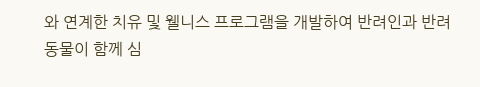와 연계한 치유 및 웰니스 프로그램을 개발하여 반려인과 반려동물이 함께 심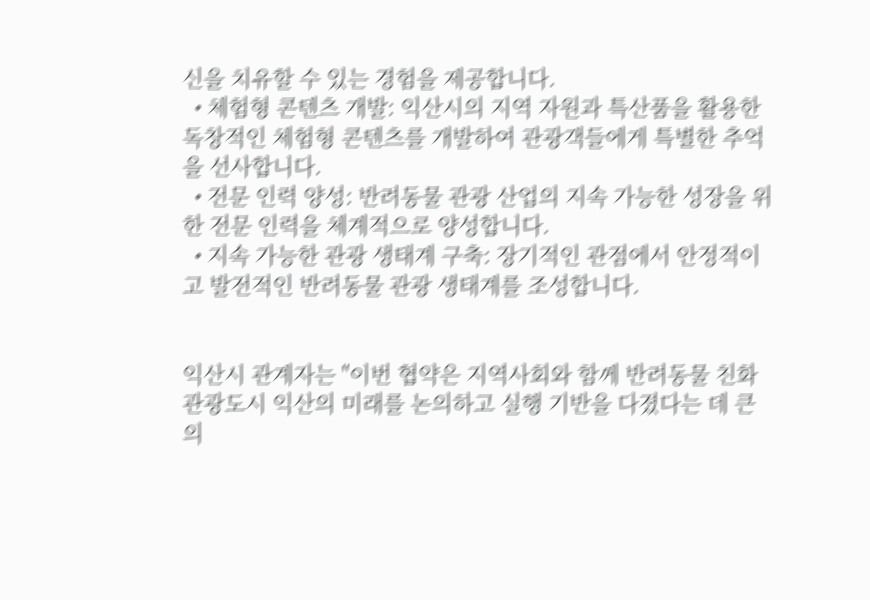신을 치유할 수 있는 경험을 제공합니다.
  • 체험형 콘텐츠 개발: 익산시의 지역 자원과 특산품을 활용한 독창적인 체험형 콘텐츠를 개발하여 관광객들에게 특별한 추억을 선사합니다.
  • 전문 인력 양성: 반려동물 관광 산업의 지속 가능한 성장을 위한 전문 인력을 체계적으로 양성합니다.
  • 지속 가능한 관광 생태계 구축: 장기적인 관점에서 안정적이고 발전적인 반려동물 관광 생태계를 조성합니다.


익산시 관계자는 "이번 협약은 지역사회와 함께 반려동물 친화관광도시 익산의 미래를 논의하고 실행 기반을 다졌다는 데 큰 의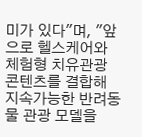미가 있다"며, "앞으로 헬스케어와 체험형 치유관광 콘텐츠를 결합해 지속가능한 반려동물 관광 모델을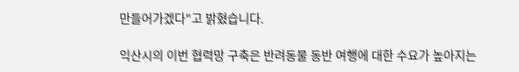만들어가겠다"고 밝혔습니다.

익산시의 이번 협력망 구축은 반려동물 동반 여행에 대한 수요가 높아지는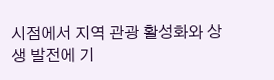시점에서 지역 관광 활성화와 상생 발전에 기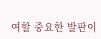여할 중요한 발판이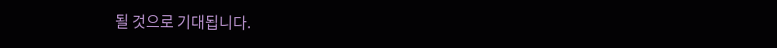될 것으로 기대됩니다.